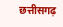छत्तीसगढ़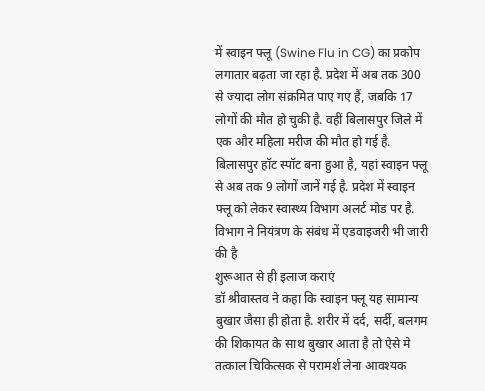में स्वाइन फ्लू (Swine Flu in CG) का प्रकोप लगातार बढ़ता जा रहा है. प्रदेश में अब तक 300 से ज्यादा लोग संक्रमित पाए गए हैं, जबकि 17 लोगों की मौत हो चुकी है. वहीं बिलासपुर जिले में एक और महिला मरीज की मौत हो गई है. बिलासपुर हॉट स्पॉट बना हुआ है, यहां स्वाइन फ्लू से अब तक 9 लोगों जानें गई है. प्रदेश में स्वाइन फ्लू को लेकर स्वास्थ्य विभाग अलर्ट मोड पर है. विभाग ने नियंत्रण के संबंध में एडवाइजरी भी जारी की है
शुरूआत से ही इलाज कराएं
डॉ श्रीवास्तव ने कहा कि स्वाइन फ्लू यह सामान्य बुखार जैसा ही होता है. शरीर में दर्द, सर्दी, बलगम की शिकायत के साथ बुखार आता है तो ऐसे मे तत्काल चिकित्सक से परामर्श लेना आवश्यक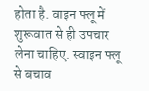होता है. वाइन फ्लू में शुरूवात से ही उपचार लेना चाहिए. स्वाइन फ्लू से बचाव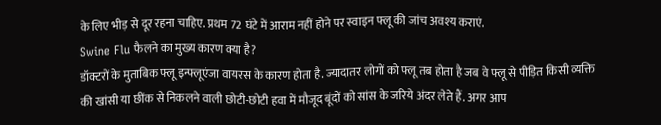के लिए भीड़ से दूर रहना चाहिए. प्रथम 72 घंटे में आराम नहीं होने पर स्वाइन फ्लू की जांच अवश्य कराएं.
Swine Flu फैलने का मुख्य कारण क्या है?
डॉक्टरों के मुताबिक फ्लू इन्फ्लूएंजा वायरस के कारण होता है. ज्यादातर लोगों को फ्लू तब होता है जब वे फ्लू से पीड़ित किसी व्यक्ति की खांसी या छींक से निकलने वाली छोटी-छोटी हवा में मौजूद बूंदों को सांस के जरिये अंदर लेते हैं. अगर आप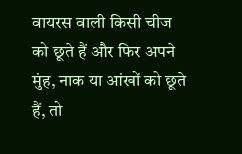वायरस वाली किसी चीज को छूते हैं और फिर अपने मुंह, नाक या आंखों को छूते हैं, तो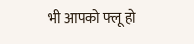भी आपको फ्लू हो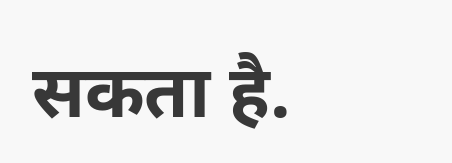सकता है.